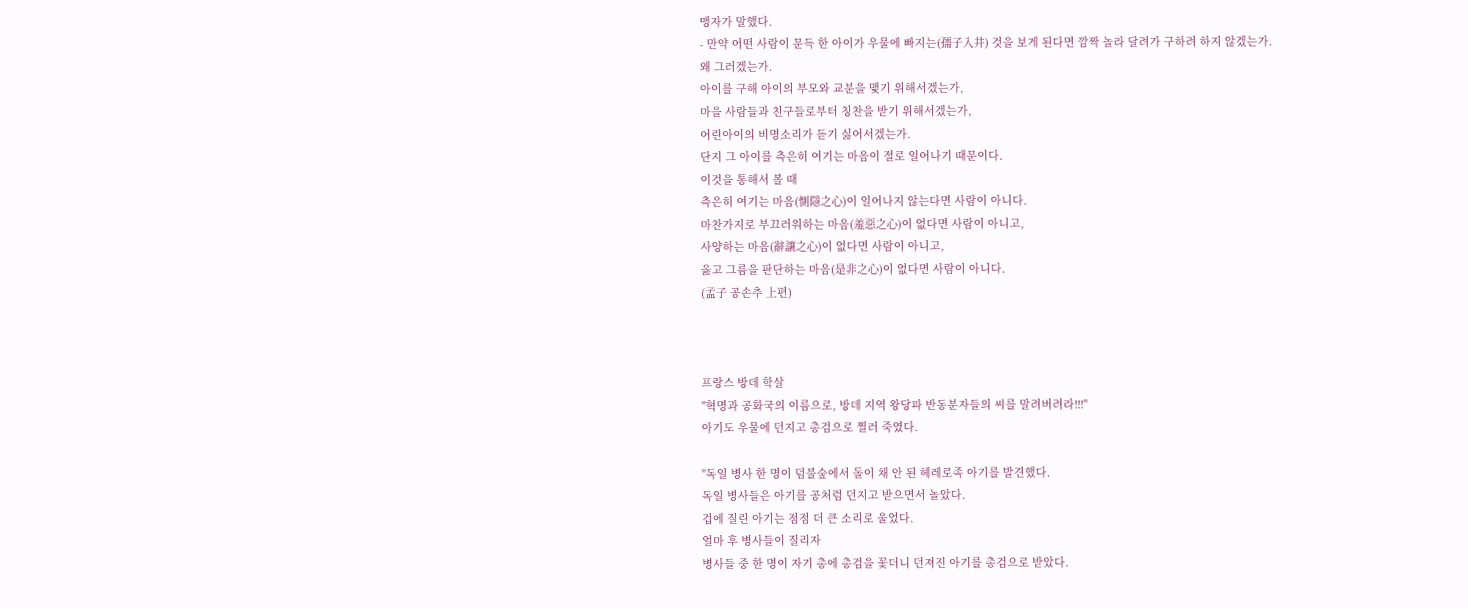맹자가 말했다.
- 만약 어떤 사람이 문득 한 아이가 우물에 빠지는(孺子入井) 것을 보게 된다면 깜짝 놀라 달려가 구하려 하지 않겠는가.
왜 그러겠는가.
아이를 구해 아이의 부모와 교분을 맺기 위해서겠는가,
마을 사람들과 친구들로부터 칭찬을 받기 위해서겠는가,
어린아이의 비명소리가 듣기 싫어서겠는가.
단지 그 아이를 측은히 여기는 마음이 절로 일어나기 때문이다.
이것을 통해서 볼 때
측은히 여기는 마음(惻隱之心)이 일어나지 않는다면 사람이 아니다.
마찬가지로 부끄러워하는 마음(羞惡之心)이 없다면 사람이 아니고,
사양하는 마음(辭讓之心)이 없다면 사람이 아니고,
옳고 그름을 판단하는 마음(是非之心)이 없다면 사람이 아니다.
(孟子 공손추 上편)



프랑스 방데 학살
"혁명과 공화국의 이름으로, 방데 지역 왕당파 반동분자들의 씨를 말려버려라!!!"
아기도 우물에 던지고 총검으로 찔러 죽였다.

"독일 병사 한 명이 덤불숲에서 돌이 채 안 된 헤레로족 아기를 발견했다.
독일 병사들은 아기를 공처럼 던지고 받으면서 놀았다.
겁에 질린 아기는 점점 더 큰 소리로 울었다.
얼마 후 병사들이 질리자
병사들 중 한 명이 자기 총에 총검을 꽃더니 던져진 아기를 총검으로 받았다.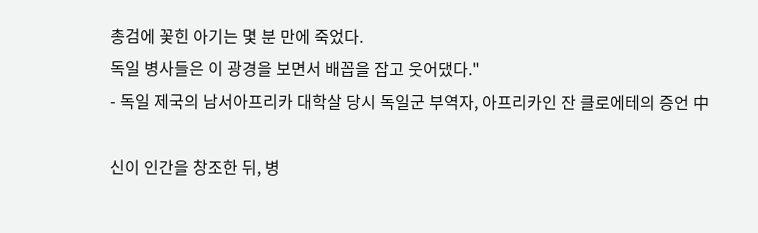총검에 꽃힌 아기는 몇 분 만에 죽었다.
독일 병사들은 이 광경을 보면서 배꼽을 잡고 웃어댔다."
- 독일 제국의 남서아프리카 대학살 당시 독일군 부역자, 아프리카인 잔 클로에테의 증언 中

신이 인간을 창조한 뒤, 병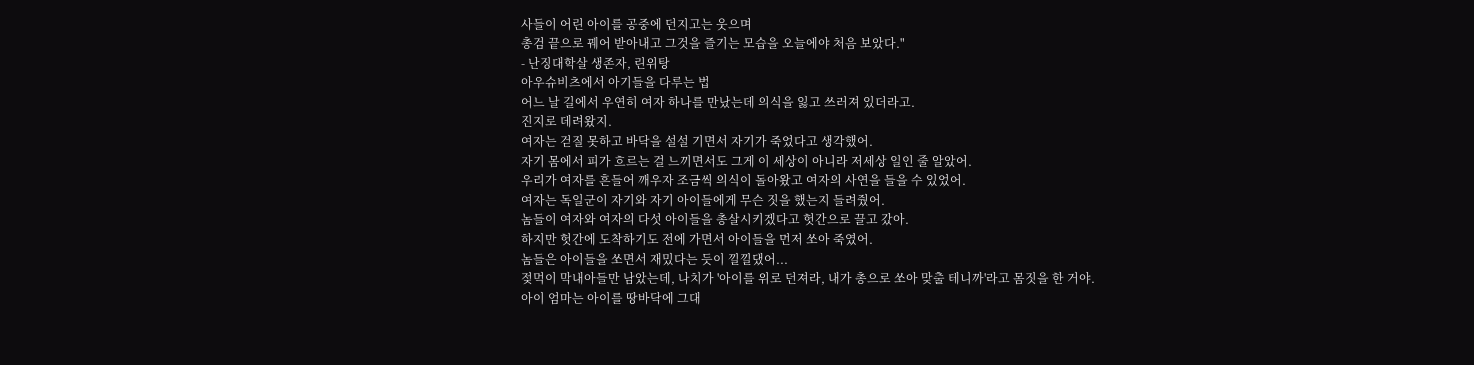사들이 어린 아이를 공중에 던지고는 웃으며
총검 끝으로 꿰어 받아내고 그것을 즐기는 모습을 오늘에야 처음 보았다."
- 난징대학살 생존자, 린위탕
아우슈비츠에서 아기들을 다루는 법
어느 날 길에서 우연히 여자 하나를 만났는데 의식을 잃고 쓰러져 있더라고.
진지로 데려왔지.
여자는 걷질 못하고 바닥을 설설 기면서 자기가 죽었다고 생각했어.
자기 몸에서 피가 흐르는 걸 느끼면서도 그게 이 세상이 아니라 저세상 일인 줄 알았어.
우리가 여자를 흔들어 깨우자 조금씩 의식이 돌아왔고 여자의 사연을 들을 수 있었어.
여자는 독일군이 자기와 자기 아이들에게 무슨 짓을 했는지 들려줬어.
놈들이 여자와 여자의 다섯 아이들을 총살시키겠다고 헛간으로 끌고 갔아.
하지만 헛간에 도착하기도 전에 가면서 아이들을 먼저 쏘아 죽였어.
놈들은 아이들을 쏘면서 재밌다는 듯이 낄낄댔어...
젖먹이 막내아들만 남았는데, 나치가 '아이를 위로 던져라, 내가 총으로 쏘아 맞출 테니까'라고 몸짓을 한 거야.
아이 엄마는 아이를 땅바닥에 그대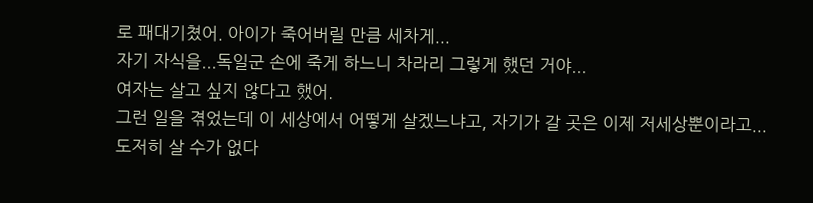로 패대기쳤어. 아이가 죽어버릴 만큼 세차게...
자기 자식을...독일군 손에 죽게 하느니 차라리 그렇게 했던 거야...
여자는 살고 싶지 않다고 했어.
그런 일을 겪었는데 이 세상에서 어떻게 살겠느냐고, 자기가 갈 곳은 이제 저세상뿐이라고...
도저히 살 수가 없다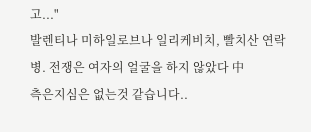고..."
발렌티나 미하일로브나 일리케비치, 빨치산 연락병. 전쟁은 여자의 얼굴을 하지 않았다 中
측은지심은 없는것 같습니다..